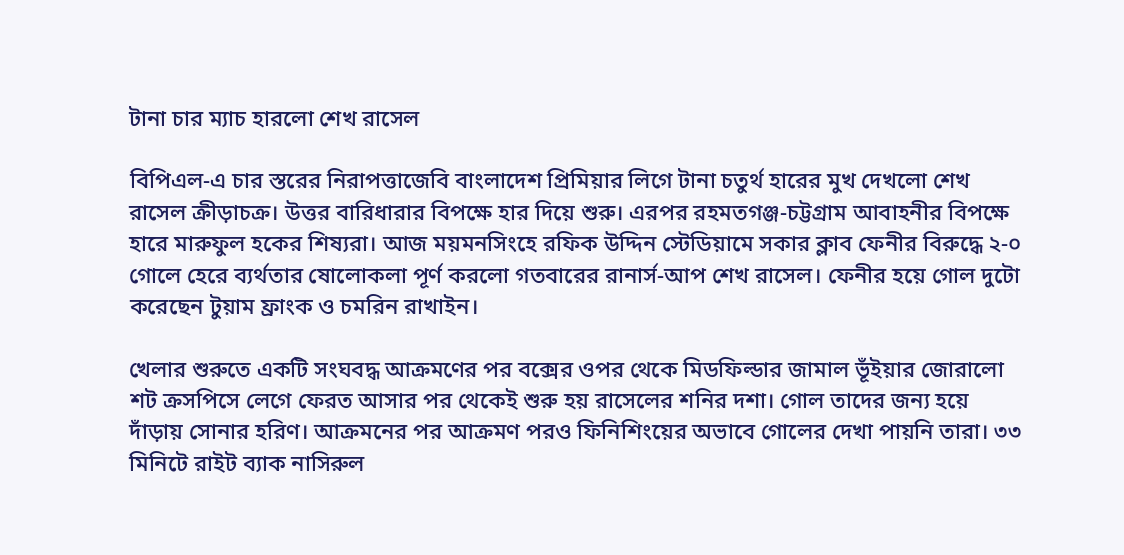টানা চার ম্যাচ হারলো শেখ রাসেল

বিপিএল-এ চার স্তরের নিরাপত্তাজেবি বাংলাদেশ প্রিমিয়ার লিগে টানা চতুর্থ হারের মুখ দেখলো শেখ রাসেল ক্রীড়াচক্র। উত্তর বারিধারার বিপক্ষে হার দিয়ে শুরু। এরপর রহমতগঞ্জ-চট্টগ্রাম আবাহনীর বিপক্ষে হারে মারুফুল হকের শিষ্যরা। আজ ময়মনসিংহে রফিক উদ্দিন স্টেডিয়ামে সকার ক্লাব ফেনীর বিরুদ্ধে ২-০ গোলে হেরে ব্যর্থতার ষোলোকলা প‌‌ূর্ণ করলো গতবারের রানার্স-আপ শেখ রাসেল। ফেনীর হয়ে গোল দুটো করেছেন টুয়াম ফ্রাংক ও চমরিন রাখাইন।

খেলার শুরুতে একটি সংঘবদ্ধ আক্রমণের পর বক্সের ওপর থেকে মিডফিল্ডার জামাল ভূঁইয়ার জোরালো শট ক্রসপিসে লেগে ফেরত আসার পর থেকেই শুরু হয় রাসেলের শনির দশা। গোল তাদের জন্য হয়ে দাঁড়ায় সোনার হরিণ। আক্রমনের পর আক্রমণ পরও ফিনিশিংয়ের অভাবে গোলের দেখা পায়নি তারা। ৩৩ মিনিটে রাইট ব্যাক নাসিরুল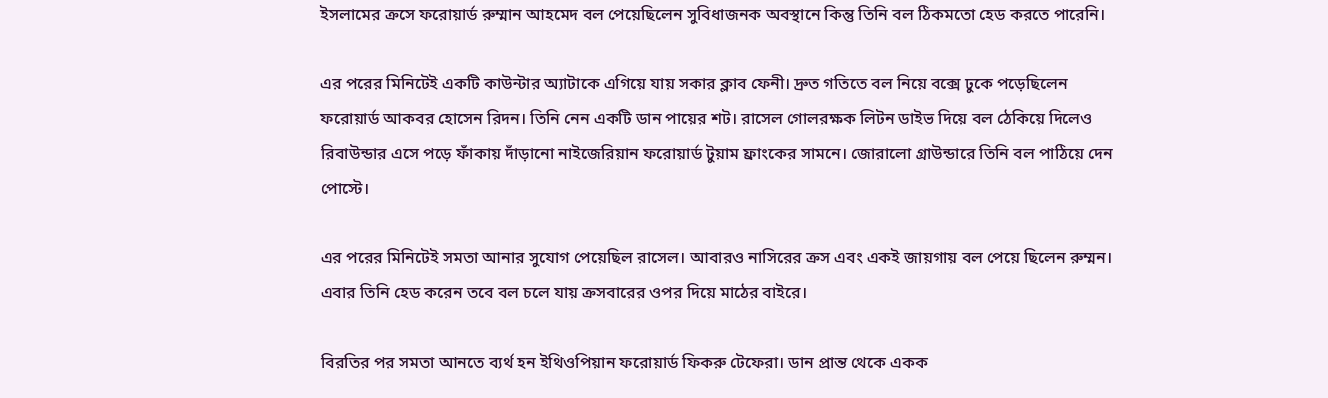ইসলামের ক্রসে ফরোয়ার্ড রুম্মান আহমেদ বল পেয়েছিলেন সুবিধাজনক অবস্থানে কিন্তু তিনি বল ঠিকমতো হেড করতে পারেনি।

এর পরের মিনিটেই একটি কাউন্টার অ্যাটাকে এগিয়ে যায় সকার ক্লাব ফেনী। দ্রুত গতিতে বল নিয়ে বক্সে ঢুকে পড়েছিলেন ফরোয়ার্ড আকবর হোসেন রিদন। তিনি নেন একটি ডান পায়ের শট। রাসেল গোলরক্ষক লিটন ডাইভ দিয়ে বল ঠেকিয়ে দিলেও রিবাউন্ডার এসে পড়ে ফাঁকায় দাঁড়ানো নাইজেরিয়ান ফরোয়ার্ড টুয়াম ফ্রাংকের সামনে। জোরালো গ্রাউন্ডারে তিনি বল পাঠিয়ে দেন পোস্টে।

এর পরের মিনিটেই সমতা আনার সুযোগ পেয়েছিল রাসেল। আবারও নাসিরের ক্রস এবং একই জায়গায় বল পেয়ে ছিলেন রুম্মন। এবার তিনি হেড করেন তবে বল চলে যায় ক্রসবারের ওপর দিয়ে মাঠের বাইরে।

বিরতির পর সমতা আনতে ব্যর্থ হন ইথিওপিয়ান ফরোয়ার্ড ফিকরু টেফেরা। ডান প্রান্ত থেকে একক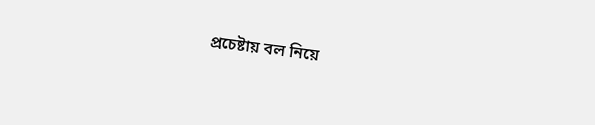প্রচেষ্টায় বল নিয়ে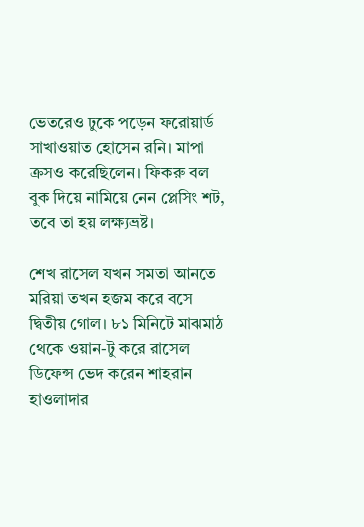ভেতরেও ঢুকে পড়েন ফরোয়ার্ড সাখাওয়াত হোসেন রনি। মাপা ক্রসও করেছিলেন। ফিকরু বল বুক দিয়ে নামিয়ে নেন প্লেসিং শট, তবে তা হয় লক্ষ্যভ্রষ্ট।

শেখ রাসেল যখন সমতা আনতে মরিয়া তখন হজম করে বসে দ্বিতীয় গোল। ৮১ মিনিটে মাঝমাঠ থেকে ওয়ান-টু করে রাসেল ডিফেন্স ভেদ করেন শাহরান হাওলাদার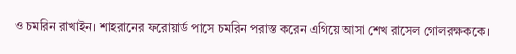ও চমরিন রাখাইন। শাহরানের ফরোয়ার্ড পাসে চমরিন পরাস্ত করেন এগিয়ে আসা শেখ রাসেল গোলরক্ষককে।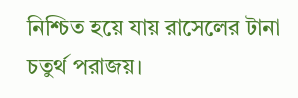নিশ্চিত হয়ে যায় রাসেলের টানা চতুর্থ পরাজয়।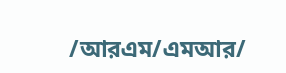/আরএম/এমআর/